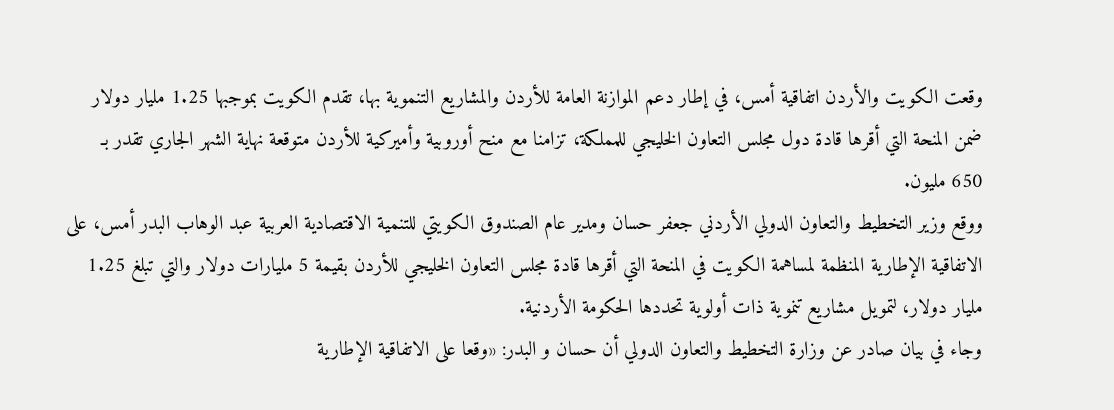وقعت الكويت والأردن اتفاقية أمس، في إطار دعم الموازنة العامة للأردن والمشاريع التنموية بها، تقدم الكويت بموجبها 1.25 مليار دولار ضمن المنحة التي أقرها قادة دول مجلس التعاون الخليجي للمملكة، تزامنا مع منح أوروبية وأميركية للأردن متوقعة نهاية الشهر الجاري تقدر بـ 650 مليون.
ووقع وزير التخطيط والتعاون الدولي الأردني جعفر حسان ومدير عام الصندوق الكويتي للتنمية الاقتصادية العربية عبد الوهاب البدر أمس، على الاتفاقية الإطارية المنظمة لمساهمة الكويت في المنحة التي أقرها قادة مجلس التعاون الخليجي للأردن بقيمة 5 مليارات دولار والتي تبلغ 1.25 مليار دولار، لتمويل مشاريع تنموية ذات أولوية تحددها الحكومة الأردنية.
وجاء في بيان صادر عن وزارة التخطيط والتعاون الدولي أن حسان و البدر: «وقعا على الاتفاقية الإطارية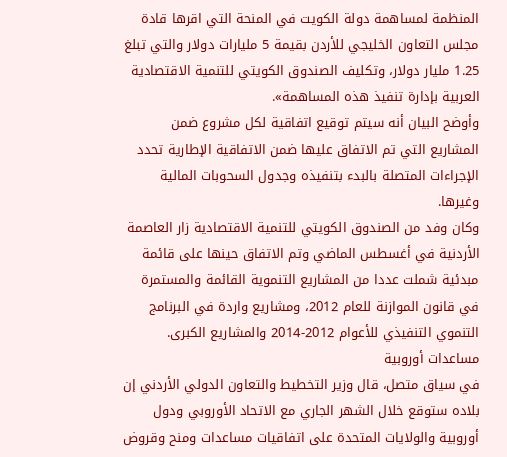المنظمة لمساهمة دولة الكويت في المنحة التي اقرها قادة مجلس التعاون الخليجي للأردن بقيمة 5 مليارات دولار والتي تبلغ 1.25 مليار دولار، وتكليف الصندوق الكويتي للتنمية الاقتصادية العربية بإدارة تنفيذ هذه المساهمة».
وأوضح البيان أنه سيتم توقيع اتفاقية لكل مشروع ضمن المشاريع التي تم الاتفاق عليها ضمن الاتفاقية الإطارية تحدد الإجراءات المتصلة بالبدء بتنفيذه وجدول السحوبات المالية وغيرها.
وكان وفد من الصندوق الكويتي للتنمية الاقتصادية زار العاصمة الأردنية في أغسطس الماضي وتم الاتفاق حينها على قائمة مبدئية شملت عددا من المشاريع التنموية القائمة والمستمرة في قانون الموازنة للعام 2012، ومشاريع واردة في البرنامج التنموي التنفيذي للأعوام 2012-2014 والمشاريع الكبرى.
مساعدات أوروبية
في سياق متصل، قال وزير التخطيط والتعاون الدولي الأردني إن بلاده ستوقع خلال الشهر الجاري مع الاتحاد الأوروبي ودول أوروبية والولايات المتحدة على اتفاقيات مساعدات ومنح وقروض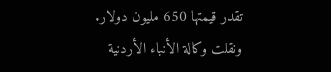تقدر قيمتها 650 مليون دولار.
ونقلت وكالة الأنباء الأردنية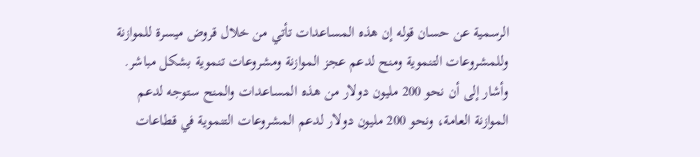الرسمية عن حسان قوله إن هذه المساعدات تأتي من خلال قروض ميسرة للموازنة وللمشروعات التنموية ومنح لدعم عجز الموازنة ومشروعات تنموية بشكل مباشر.
وأشار إلى أن نحو 200 مليون دولار من هذه المساعدات والمنح ستوجه لدعم الموازنة العامة، ونحو 200 مليون دولار لدعم المشروعات التنموية في قطاعات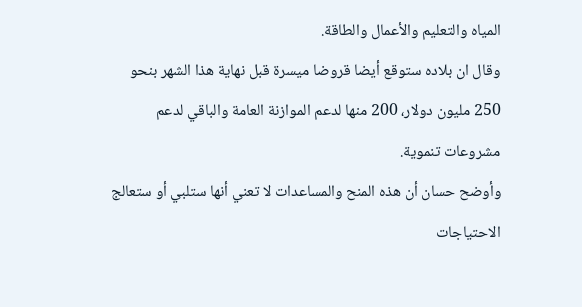المياه والتعليم والأعمال والطاقة.
وقال ان بلاده ستوقع أيضا قروضا ميسرة قبل نهاية هذا الشهر بنحو 250 مليون دولار، 200 منها لدعم الموازنة العامة والباقي لدعم مشروعات تنموية.
وأوضح حسان أن هذه المنح والمساعدات لا تعني أنها ستلبي أو ستعالج الاحتياجات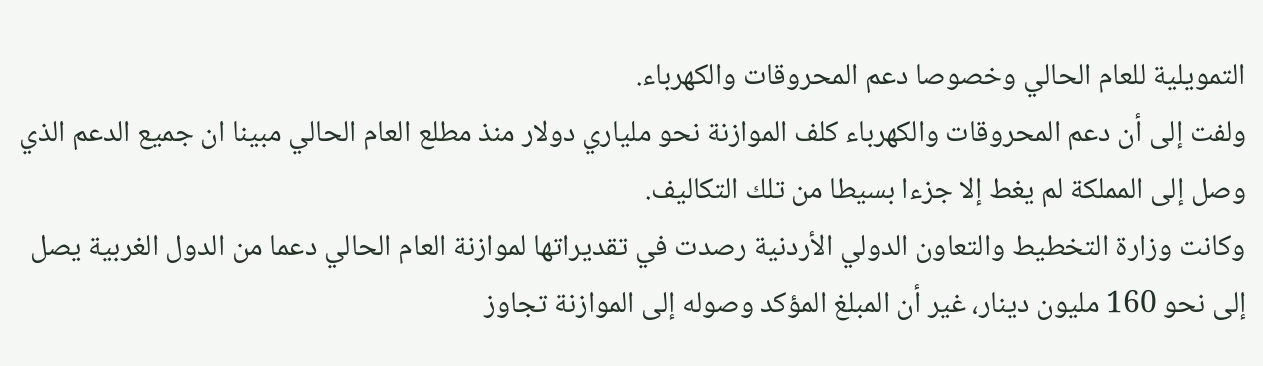التمويلية للعام الحالي وخصوصا دعم المحروقات والكهرباء.
ولفت إلى أن دعم المحروقات والكهرباء كلف الموازنة نحو ملياري دولار منذ مطلع العام الحالي مبينا ان جميع الدعم الذي وصل إلى المملكة لم يغط إلا جزءا بسيطا من تلك التكاليف.
وكانت وزارة التخطيط والتعاون الدولي الأردنية رصدت في تقديراتها لموازنة العام الحالي دعما من الدول الغربية يصل إلى نحو 160 مليون دينار، غير أن المبلغ المؤكد وصوله إلى الموازنة تجاوز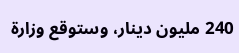240 مليون دينار، وستوقع وزارة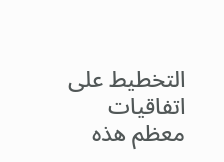التخطيط على اتفاقيات معظم هذه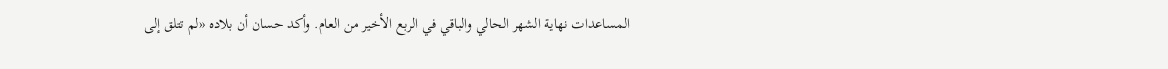المساعدات نهاية الشهر الحالي والباقي في الربع الأخير من العام. وأكد حسان أن بلاده «لم تتلق إلى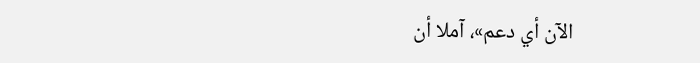الآن أي دعم»، آملا أن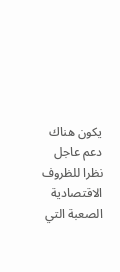يكون هناك دعم عاجل نظرا للظروف الاقتصادية الصعبة التي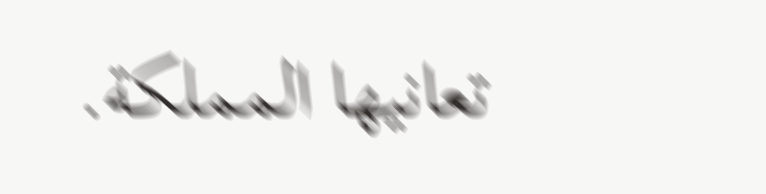تعانيها المملكة.